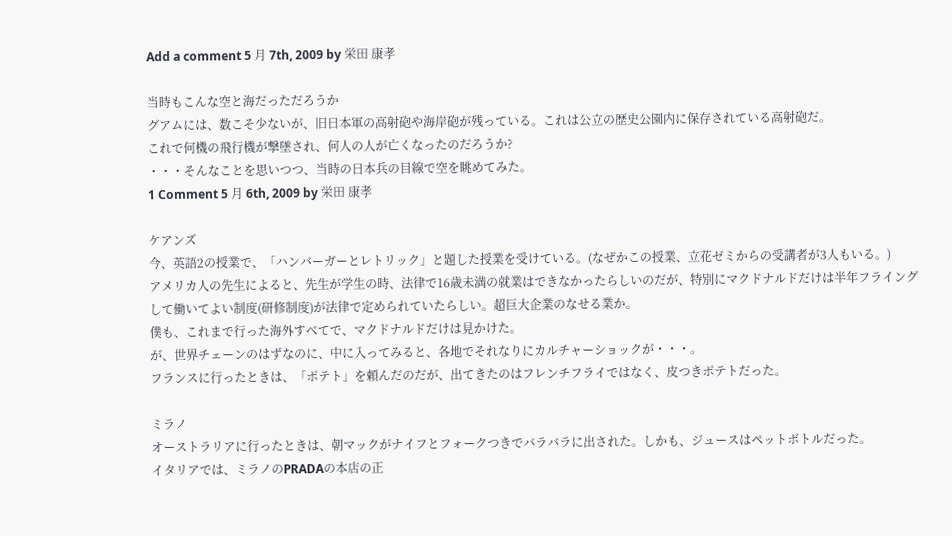Add a comment 5 月 7th, 2009 by 栄田 康孝

当時もこんな空と海だっただろうか
グアムには、数こそ少ないが、旧日本軍の高射砲や海岸砲が残っている。これは公立の歴史公園内に保存されている高射砲だ。
これで何機の飛行機が撃墜され、何人の人が亡くなったのだろうか?
・・・そんなことを思いつつ、当時の日本兵の目線で空を眺めてみた。
1 Comment 5 月 6th, 2009 by 栄田 康孝

ケアンズ
今、英語2の授業で、「ハンバーガーとレトリック」と題した授業を受けている。(なぜかこの授業、立花ゼミからの受講者が3人もいる。)
アメリカ人の先生によると、先生が学生の時、法律で16歳未満の就業はできなかったらしいのだが、特別にマクドナルドだけは半年フライングして働いてよい制度(研修制度)が法律で定められていたらしい。超巨大企業のなせる業か。
僕も、これまで行った海外すべてで、マクドナルドだけは見かけた。
が、世界チェーンのはずなのに、中に入ってみると、各地でそれなりにカルチャーショックが・・・。
フランスに行ったときは、「ポテト」を頼んだのだが、出てきたのはフレンチフライではなく、皮つきポテトだった。

ミラノ
オーストラリアに行ったときは、朝マックがナイフとフォークつきでバラバラに出された。しかも、ジュースはペットボトルだった。
イタリアでは、ミラノのPRADAの本店の正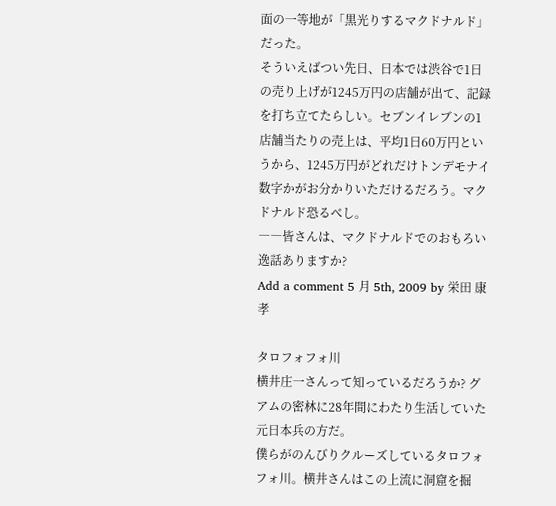面の一等地が「黒光りするマクドナルド」だった。
そういえばつい先日、日本では渋谷で1日の売り上げが1245万円の店舗が出て、記録を打ち立てたらしい。セブンイレブンの1店舗当たりの売上は、平均1日60万円というから、1245万円がどれだけトンデモナイ数字かがお分かりいただけるだろう。マクドナルド恐るべし。
――皆さんは、マクドナルドでのおもろい逸話ありますか?
Add a comment 5 月 5th, 2009 by 栄田 康孝

タロフォフォ川
横井庄一さんって知っているだろうか? グアムの密林に28年間にわたり生活していた元日本兵の方だ。
僕らがのんびりクルーズしているタロフォフォ川。横井さんはこの上流に洞窟を掘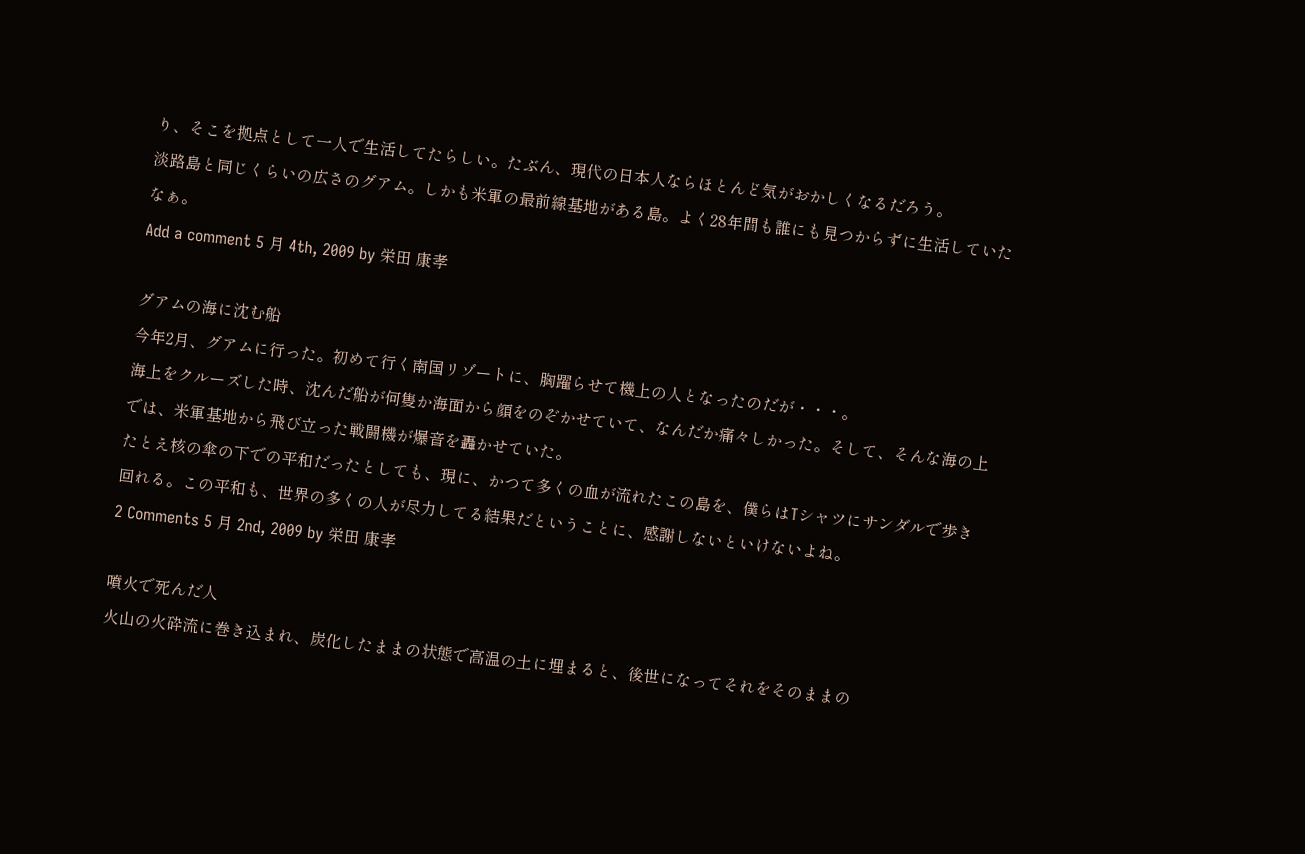り、そこを拠点として一人で生活してたらしい。たぶん、現代の日本人ならほとんど気がおかしくなるだろう。
淡路島と同じくらいの広さのグアム。しかも米軍の最前線基地がある島。よく28年間も誰にも見つからずに生活していたなぁ。
Add a comment 5 月 4th, 2009 by 栄田 康孝

グアムの海に沈む船
今年2月、グアムに行った。初めて行く南国リゾートに、胸躍らせて機上の人となったのだが・・・。
海上をクルーズした時、沈んだ船が何隻か海面から顔をのぞかせていて、なんだか痛々しかった。そして、そんな海の上では、米軍基地から飛び立った戦闘機が爆音を轟かせていた。
たとえ核の傘の下での平和だったとしても、現に、かつて多くの血が流れたこの島を、僕らはTシャツにサンダルで歩き回れる。この平和も、世界の多くの人が尽力してる結果だということに、感謝しないといけないよね。
2 Comments 5 月 2nd, 2009 by 栄田 康孝

噴火で死んだ人
火山の火砕流に巻き込まれ、炭化したままの状態で高温の土に埋まると、後世になってそれをそのままの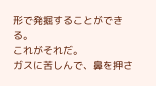形で発掘することができる。
これがそれだ。
ガスに苦しんで、鼻を押さ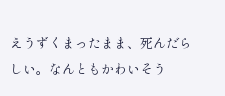えうずくまったまま、死んだらしい。なんともかわいそう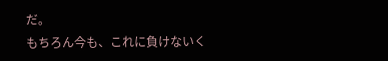だ。
もちろん今も、これに負けないく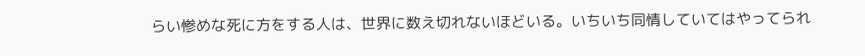らい惨めな死に方をする人は、世界に数え切れないほどいる。いちいち同情していてはやってられ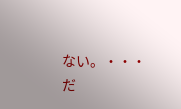ない。・・・だ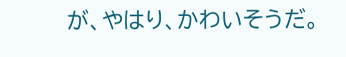が、やはり、かわいそうだ。